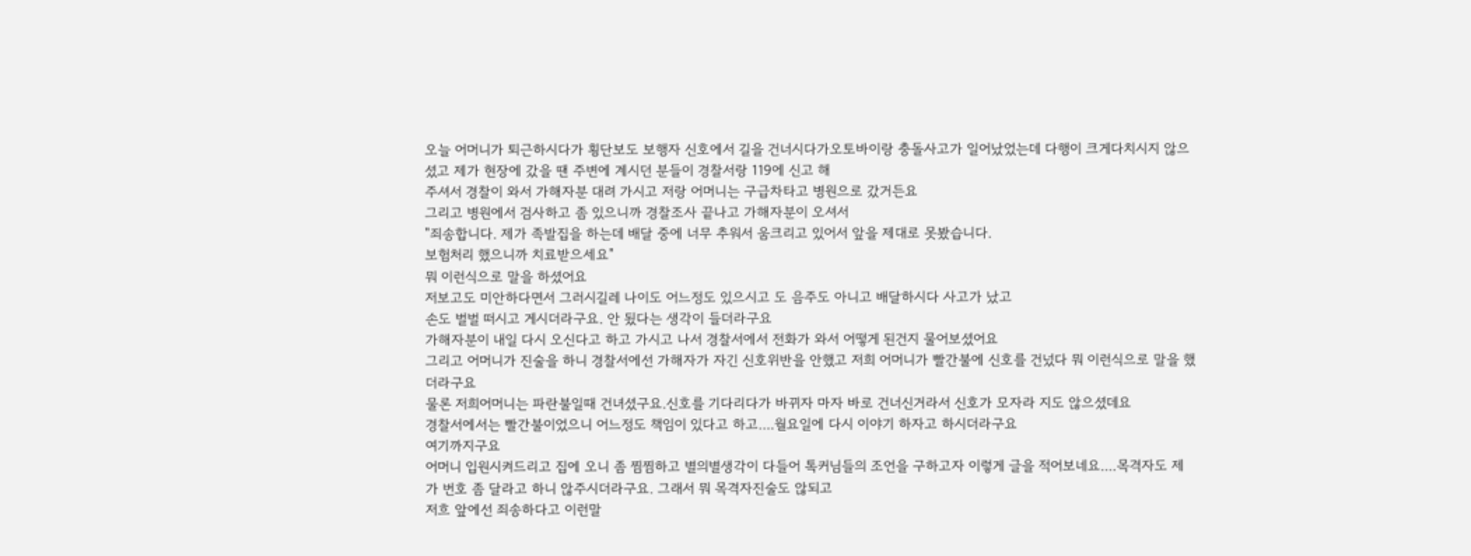오늘 어머니가 퇴근하시다가 횡단보도 보행자 신호에서 길을 건너시다가오토바이랑 충돌사고가 일어났었는데 다행이 크게다치시지 않으셨고 제가 현장에 갔을 땐 주변에 계시던 분들이 경찰서랑 119에 신고 해
주셔서 경찰이 와서 가해자분 대려 가시고 저랑 어머니는 구급차타고 병원으로 갔거든요
그리고 병원에서 검사하고 좀 있으니까 경찰조사 끝나고 가해자분이 오셔서
"죄송합니다. 제가 족발집을 하는데 배달 중에 너무 추워서 움크리고 있어서 앞을 제대로 못봤습니다.
보험처리 했으니까 치료받으세요"
뭐 이런식으로 말을 하셨어요
저보고도 미안하다면서 그러시길레 나이도 어느정도 있으시고 도 음주도 아니고 배달하시다 사고가 났고
손도 벌벌 떠시고 게시더라구요. 안 됬다는 생각이 들더라구요
가해자분이 내일 다시 오신다고 하고 가시고 나서 경찰서에서 전화가 와서 어떻게 된건지 물어보셨어요
그리고 어머니가 진술을 하니 경찰서에선 가해자가 자긴 신호위반을 안했고 저희 어머니가 빨간불에 신호를 건넜다 뭐 이런식으로 말을 했더라구요
물론 저희어머니는 파란불일때 건녀셨구요.신호를 기다리다가 바뀌자 마자 바로 건너신거라서 신호가 모자라 지도 않으셨데요
경찰서에서는 빨간불이었으니 어느정도 책임이 있다고 하고....월요일에 다시 이야기 하자고 하시더라구요
여기까지구요
어머니 입원시켜드리고 집에 오니 좀 찜찜하고 별의별생각이 다들어 톡커님들의 조언을 구하고자 이렇게 글을 적어보네요....목격자도 제가 번호 좀 달라고 하니 않주시더라구요. 그래서 뭐 목격자진술도 않되고
저흐 앞에선 죄송하다고 이런말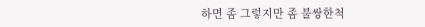하면 좀 그렇지만 좀 불쌍한척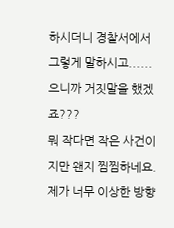하시더니 경찰서에서 그렇게 말하시고......으니까 거짓말을 했겠죠???
뭐 작다면 작은 사건이지만 왠지 찜찜하네요. 제가 너무 이상한 방향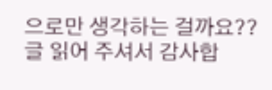으로만 생각하는 걸까요??
글 읽어 주셔서 감사합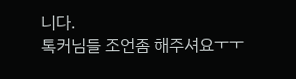니다.
톡커님들 조언좀 해주셔요ㅜㅜ